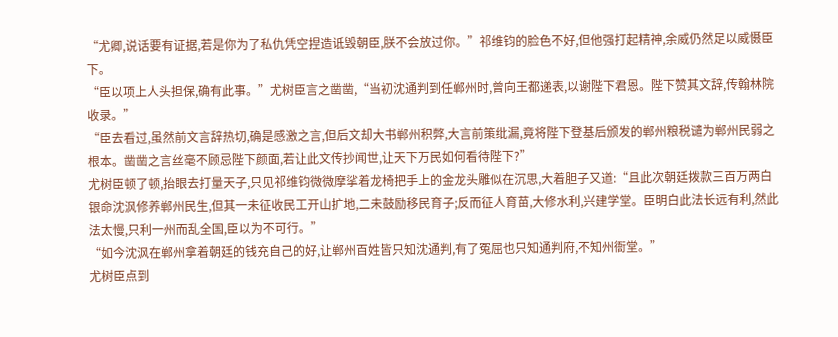“尤卿,说话要有证据,若是你为了私仇凭空捏造诋毁朝臣,朕不会放过你。”祁维钧的脸色不好,但他强打起精神,余威仍然足以威慑臣下。
“臣以项上人头担保,确有此事。”尤树臣言之凿凿,“当初沈通判到任郸州时,曾向王都递表,以谢陛下君恩。陛下赞其文辞,传翰林院收录。”
“臣去看过,虽然前文言辞热切,确是感激之言,但后文却大书郸州积弊,大言前策纰漏,竟将陛下登基后颁发的郸州粮税谴为郸州民弱之根本。凿凿之言丝毫不顾忌陛下颜面,若让此文传抄闻世,让天下万民如何看待陛下?”
尤树臣顿了顿,抬眼去打量天子,只见祁维钧微微摩挲着龙椅把手上的金龙头雕似在沉思,大着胆子又道:“且此次朝廷拨款三百万两白银命沈沨修养郸州民生,但其一未征收民工开山扩地,二未鼓励移民育子;反而征人育苗,大修水利,兴建学堂。臣明白此法长远有利,然此法太慢,只利一州而乱全国,臣以为不可行。”
“如今沈沨在郸州拿着朝廷的钱充自己的好,让郸州百姓皆只知沈通判,有了冤屈也只知通判府,不知州衙堂。”
尤树臣点到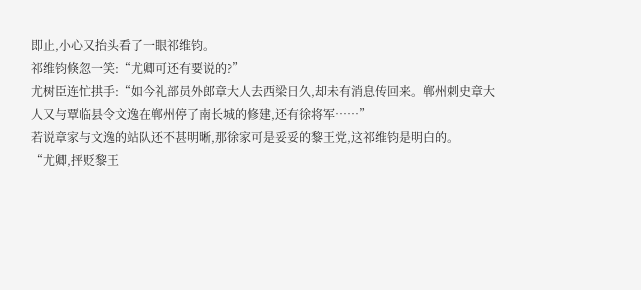即止,小心又抬头看了一眼祁维钧。
祁维钧倏忽一笑:“尤卿可还有要说的?”
尤树臣连忙拱手:“如今礼部员外郎章大人去西梁日久,却未有消息传回来。郸州刺史章大人又与覃临县令文逸在郸州停了南长城的修建,还有徐将军……”
若说章家与文逸的站队还不甚明晰,那徐家可是妥妥的黎王党,这祁维钧是明白的。
“尤卿,抨贬黎王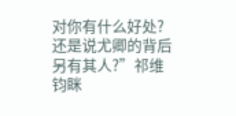对你有什么好处?还是说尤卿的背后另有其人?”祁维钧眯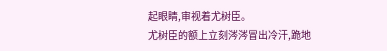起眼睛,审视着尤树臣。
尤树臣的额上立刻涔涔冒出冷汗,跪地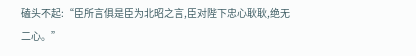磕头不起:“臣所言俱是臣为北昭之言,臣对陛下忠心耿耿,绝无二心。”